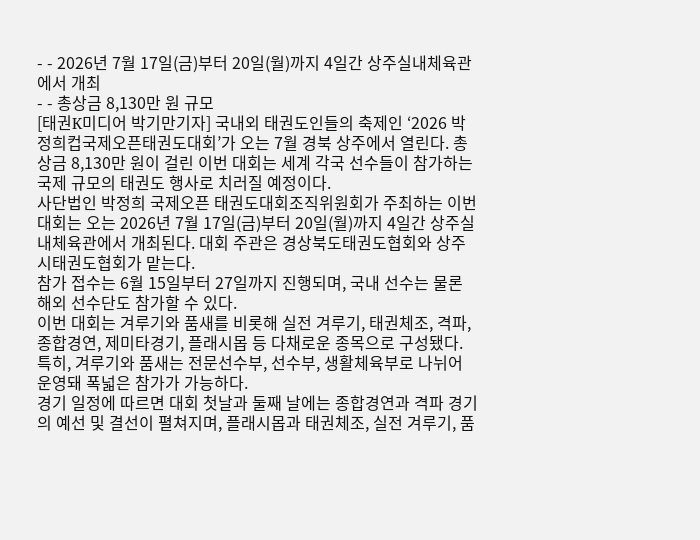- - 2026년 7월 17일(금)부터 20일(월)까지 4일간 상주실내체육관에서 개최
- - 총상금 8,130만 원 규모
[태권K미디어 박기만기자] 국내외 태권도인들의 축제인 ‘2026 박정희컵국제오픈태권도대회’가 오는 7월 경북 상주에서 열린다. 총상금 8,130만 원이 걸린 이번 대회는 세계 각국 선수들이 참가하는 국제 규모의 태권도 행사로 치러질 예정이다.
사단법인 박정희 국제오픈 태권도대회조직위원회가 주최하는 이번 대회는 오는 2026년 7월 17일(금)부터 20일(월)까지 4일간 상주실내체육관에서 개최된다. 대회 주관은 경상북도태권도협회와 상주시태권도협회가 맡는다.
참가 접수는 6월 15일부터 27일까지 진행되며, 국내 선수는 물론 해외 선수단도 참가할 수 있다.
이번 대회는 겨루기와 품새를 비롯해 실전 겨루기, 태권체조, 격파, 종합경연, 제미타경기, 플래시몹 등 다채로운 종목으로 구성됐다. 특히, 겨루기와 품새는 전문선수부, 선수부, 생활체육부로 나뉘어 운영돼 폭넓은 참가가 가능하다.
경기 일정에 따르면 대회 첫날과 둘째 날에는 종합경연과 격파 경기의 예선 및 결선이 펼쳐지며, 플래시몹과 태권체조, 실전 겨루기, 품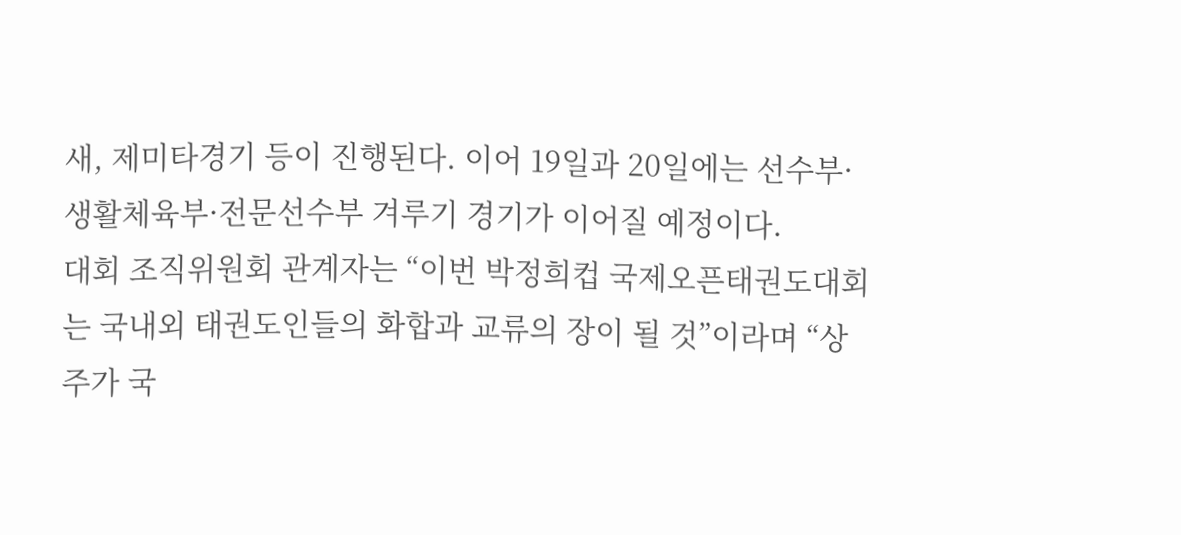새, 제미타경기 등이 진행된다. 이어 19일과 20일에는 선수부·생활체육부·전문선수부 겨루기 경기가 이어질 예정이다.
대회 조직위원회 관계자는 “이번 박정희컵 국제오픈태권도대회는 국내외 태권도인들의 화합과 교류의 장이 될 것”이라며 “상주가 국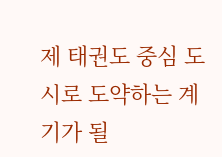제 태권도 중심 도시로 도약하는 계기가 될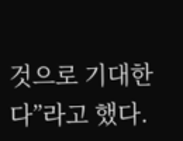것으로 기대한다”라고 했다.